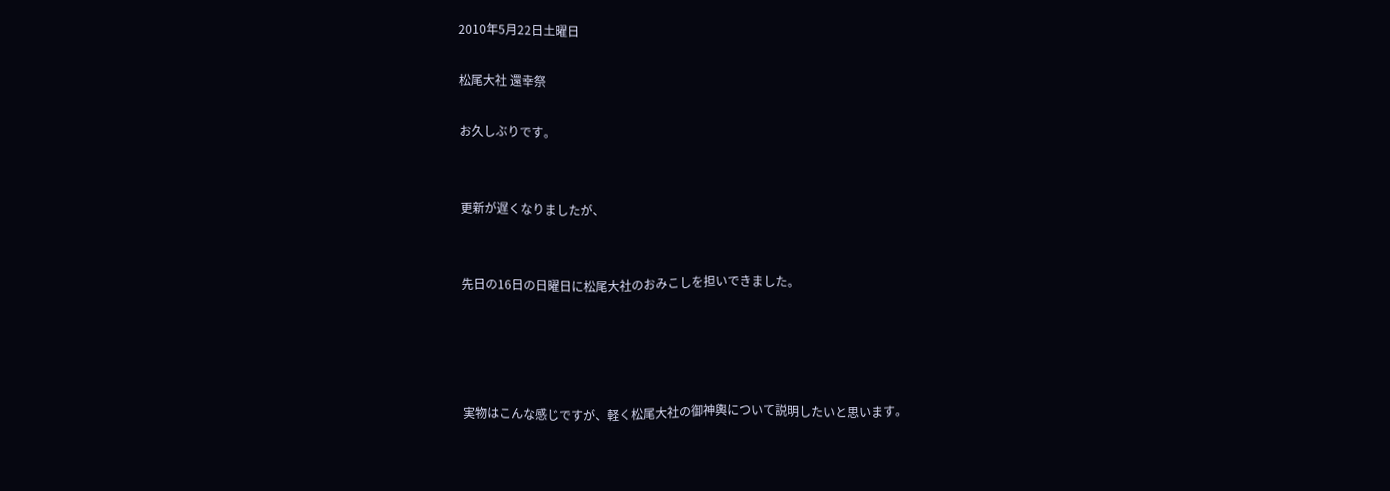2010年5月22日土曜日

松尾大社 還幸祭

お久しぶりです。


更新が遅くなりましたが、


先日の16日の日曜日に松尾大社のおみこしを担いできました。




実物はこんな感じですが、軽く松尾大社の御神輿について説明したいと思います。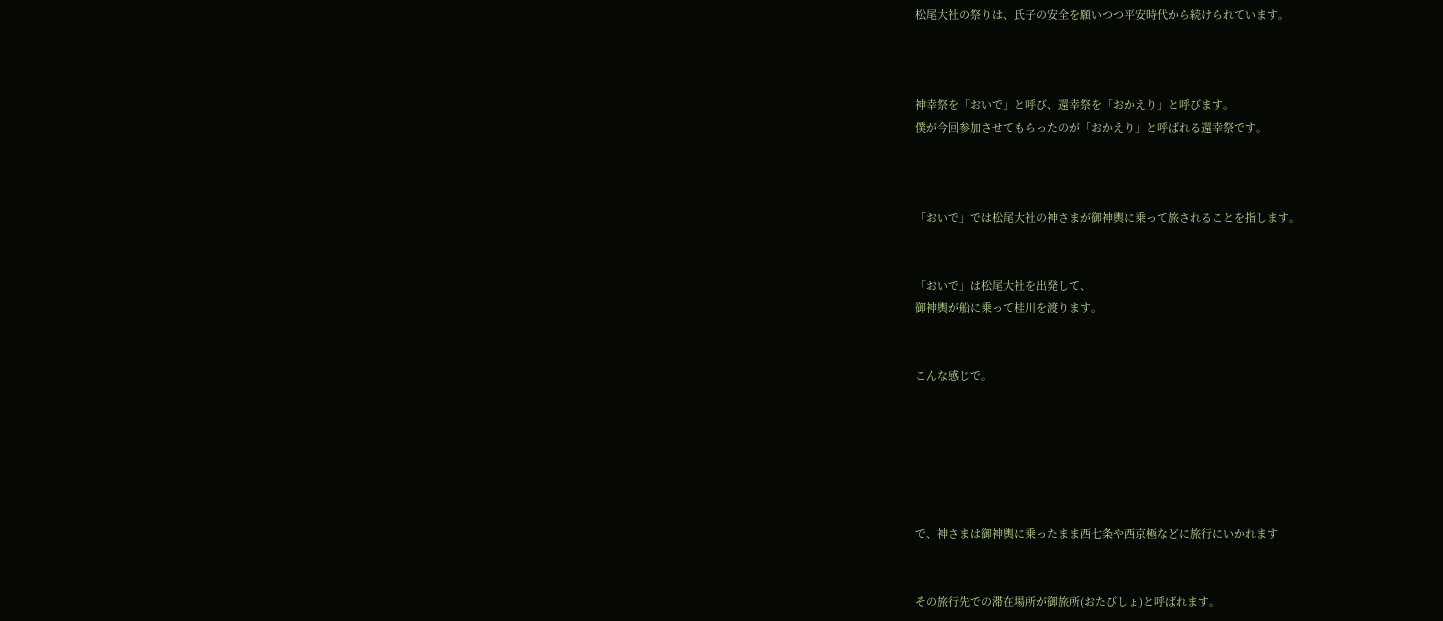松尾大社の祭りは、氏子の安全を願いつつ平安時代から続けられています。



神幸祭を「おいで」と呼び、還幸祭を「おかえり」と呼びます。
僕が今回参加させてもらったのが「おかえり」と呼ばれる還幸祭です。



「おいで」では松尾大社の神さまが御神輿に乗って旅されることを指します。


「おいで」は松尾大社を出発して、
御神輿が船に乗って桂川を渡ります。


こんな感じで。






で、神さまは御神輿に乗ったまま西七条や西京極などに旅行にいかれます


その旅行先での滞在場所が御旅所(おたびしょ)と呼ばれます。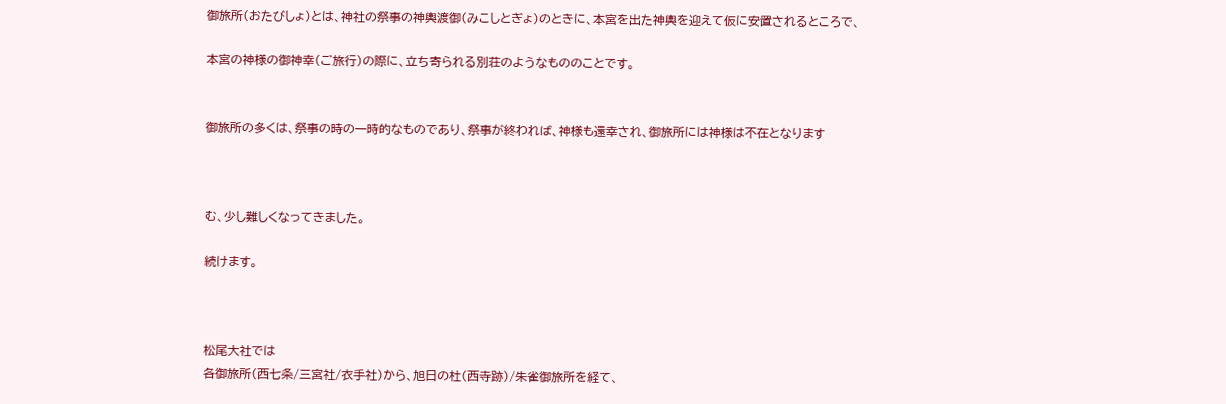御旅所(おたびしょ)とは、神社の祭事の神輿渡御(みこしとぎょ)のときに、本宮を出た神輿を迎えて仮に安置されるところで、

本宮の神様の御神幸(ご旅行)の際に、立ち寄られる別荘のようなもののことです。


御旅所の多くは、祭事の時の一時的なものであり、祭事が終われば、神様も還幸され、御旅所には神様は不在となります



む、少し難しくなってきました。

続けます。



松尾大社では
各御旅所(西七条/三宮社/衣手社)から、旭日の杜(西寺跡)/朱雀御旅所を経て、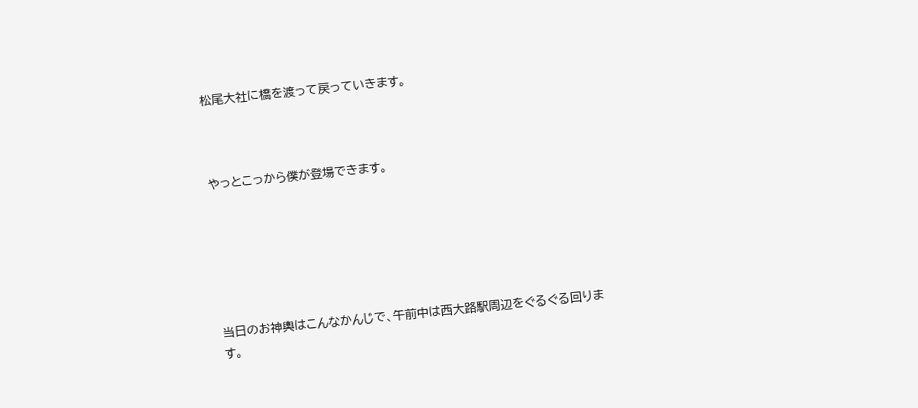松尾大社に橋を渡って戻っていきます。



やっとこっから僕が登場できます。






当日のお神輿はこんなかんじで、午前中は西大路駅周辺をぐるぐる回ります。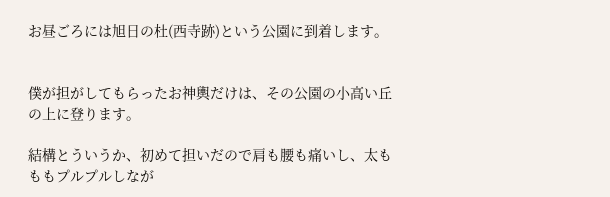お昼ごろには旭日の杜(西寺跡)という公園に到着します。


僕が担がしてもらったお神輿だけは、その公園の小高い丘の上に登ります。

結構とういうか、初めて担いだので肩も腰も痛いし、太もももプルプルしなが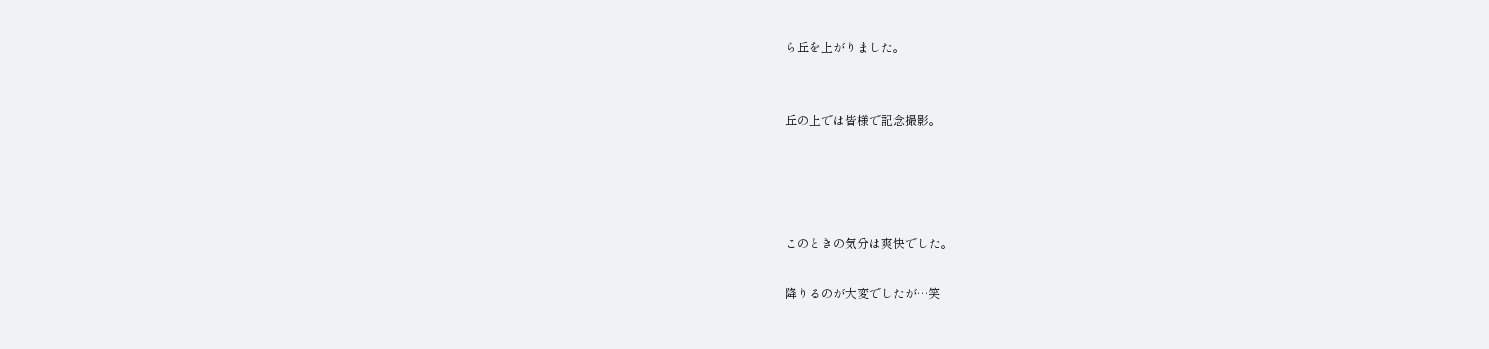ら丘を上がりました。


丘の上では皆様で記念撮影。




このときの気分は爽快でした。

降りるのが大変でしたが…笑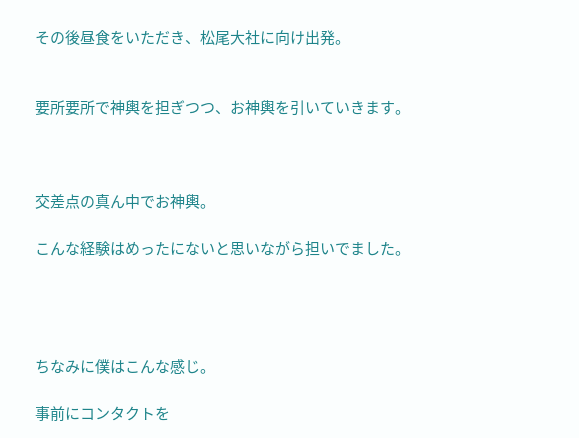その後昼食をいただき、松尾大社に向け出発。


要所要所で神輿を担ぎつつ、お神輿を引いていきます。



交差点の真ん中でお神輿。

こんな経験はめったにないと思いながら担いでました。




ちなみに僕はこんな感じ。

事前にコンタクトを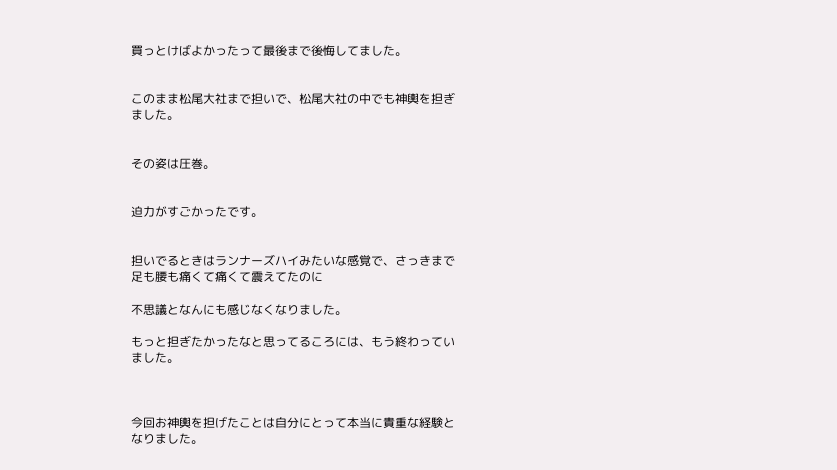買っとけばよかったって最後まで後悔してました。


このまま松尾大社まで担いで、松尾大社の中でも神輿を担ぎました。


その姿は圧巻。


迫力がすごかったです。


担いでるときはランナーズハイみたいな感覚で、さっきまで足も腰も痛くて痛くて震えてたのに

不思議となんにも感じなくなりました。

もっと担ぎたかったなと思ってるころには、もう終わっていました。



今回お神輿を担げたことは自分にとって本当に貴重な経験となりました。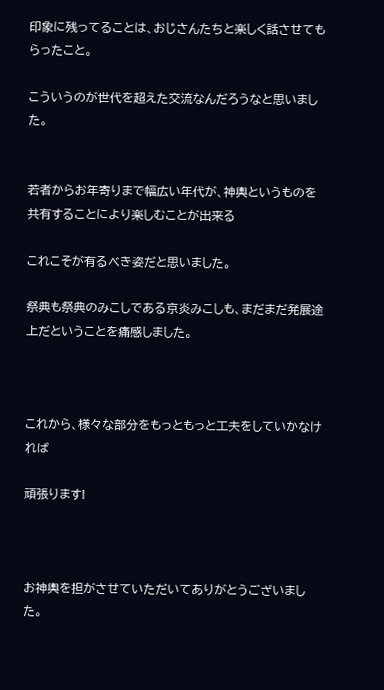印象に残ってることは、おじさんたちと楽しく話させてもらったこと。

こういうのが世代を超えた交流なんだろうなと思いました。


若者からお年寄りまで幅広い年代が、神輿というものを共有することにより楽しむことが出来る

これこそが有るべき姿だと思いました。

祭典も祭典のみこしである京炎みこしも、まだまだ発展途上だということを痛感しました。



これから、様々な部分をもっともっと工夫をしていかなければ

頑張ります!



お神輿を担がさせていただいてありがとうございました。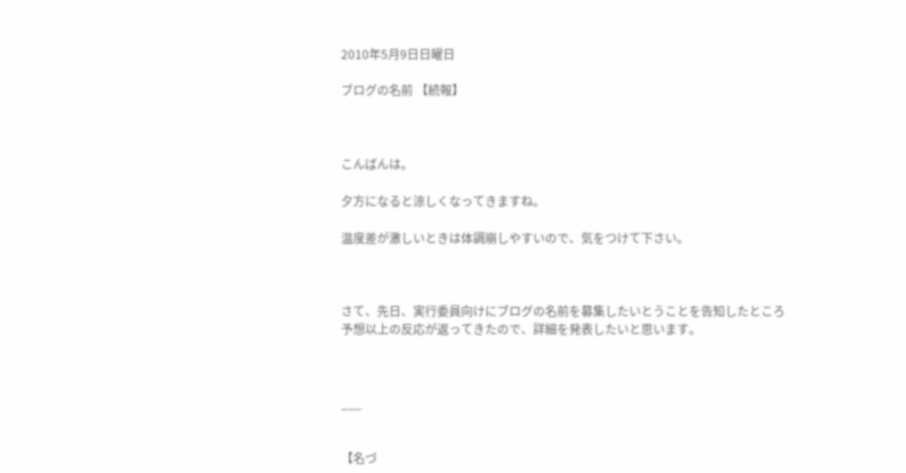2010年5月9日日曜日

ブログの名前 【続報】



こんばんは。

夕方になると涼しくなってきますね。

温度差が激しいときは体調崩しやすいので、気をつけて下さい。



さて、先日、実行委員向けにブログの名前を募集したいとうことを告知したところ
予想以上の反応が返ってきたので、詳細を発表したいと思います。



___


【名づ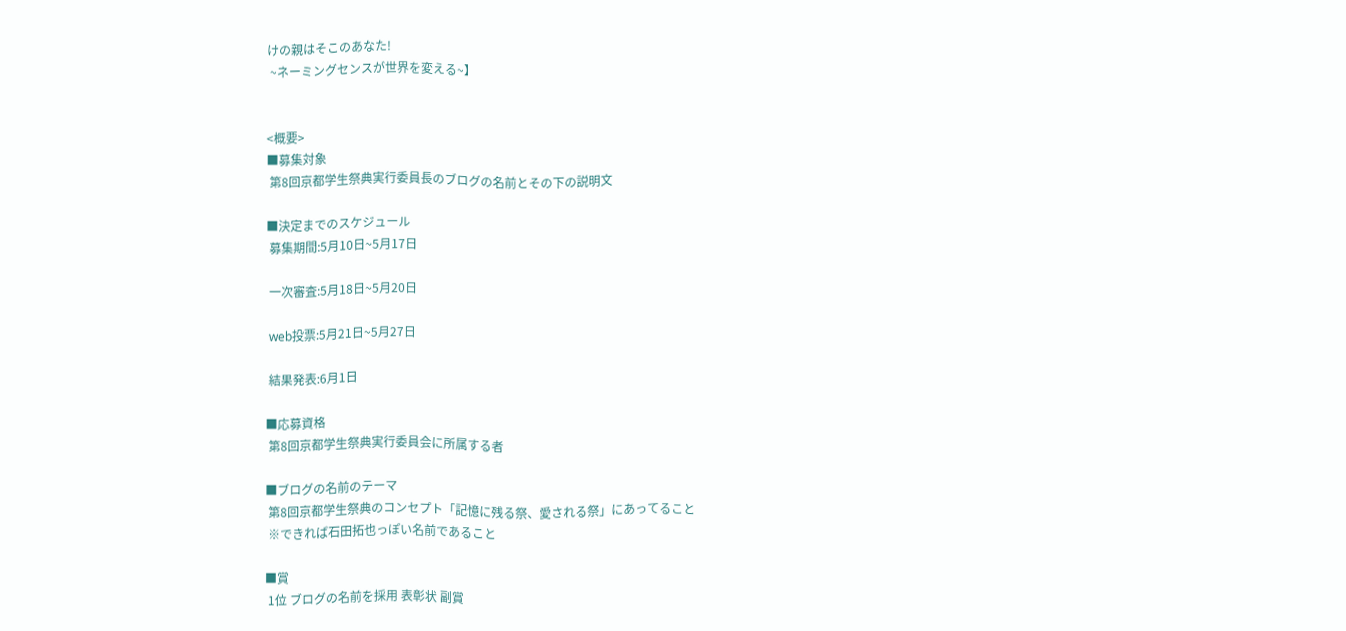けの親はそこのあなた!
 ~ネーミングセンスが世界を変える~】


<概要>
■募集対象
 第8回京都学生祭典実行委員長のブログの名前とその下の説明文

■決定までのスケジュール
 募集期間:5月10日~5月17日

 一次審査:5月18日~5月20日

 web投票:5月21日~5月27日

 結果発表:6月1日

■応募資格
 第8回京都学生祭典実行委員会に所属する者

■ブログの名前のテーマ
 第8回京都学生祭典のコンセプト「記憶に残る祭、愛される祭」にあってること
 ※できれば石田拓也っぽい名前であること

■賞
 1位 ブログの名前を採用 表彰状 副賞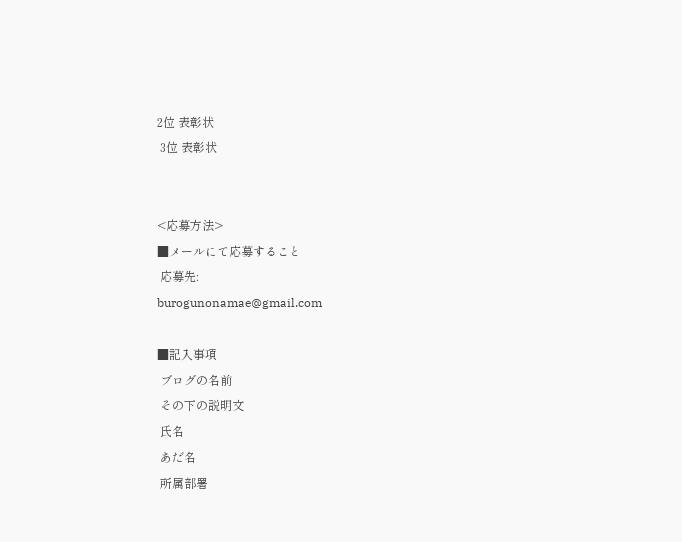2位 表彰状
 3位 表彰状


<応募方法>
■メールにて応募すること
 応募先:
burogunonamae@gmail.com

■記入事項
 ブログの名前
 その下の説明文
 氏名
 あだ名
 所属部署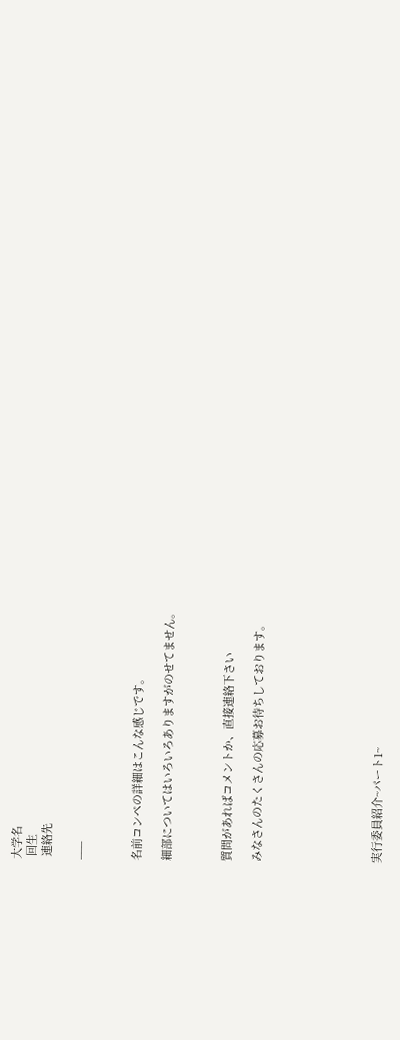大学名
 回生
 連絡先

___



名前コンペの詳細はこんな感じです。

細部についてはいろいろありますがのせてません。



質問があればコメントか、直接連絡下さい

みなさんのたくさんの応募お待ちしております。







実行委員紹介~パート1~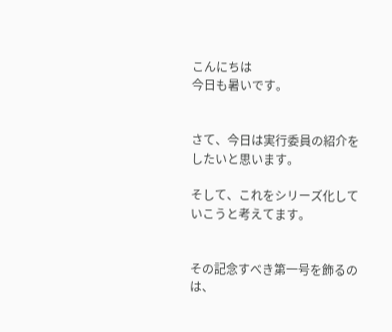こんにちは
今日も暑いです。


さて、今日は実行委員の紹介をしたいと思います。

そして、これをシリーズ化していこうと考えてます。


その記念すべき第一号を飾るのは、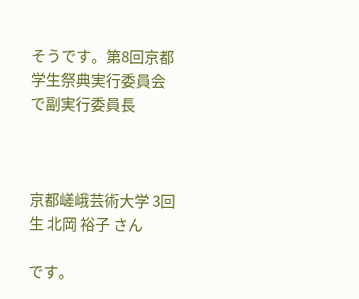そうです。第8回京都学生祭典実行委員会で副実行委員長



京都嵯峨芸術大学 3回生 北岡 裕子 さん

です。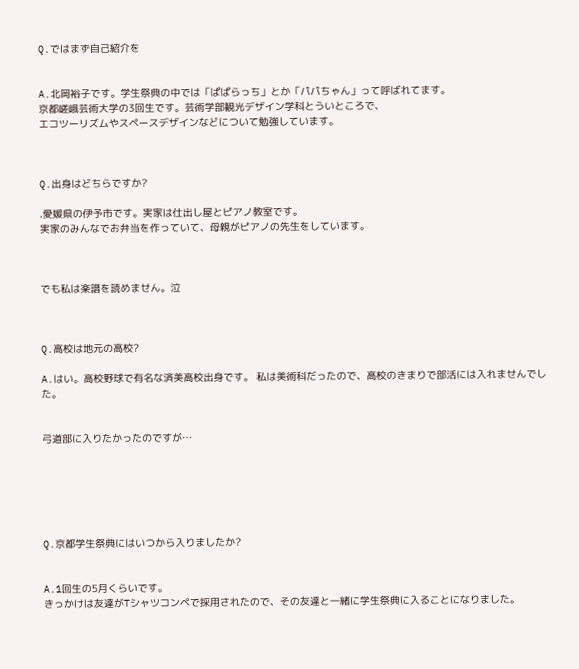Q.ではまず自己紹介を


A.北岡裕子です。学生祭典の中では「ぱぱらっち」とか「パパちゃん」って呼ばれてます。
京都嵯峨芸術大学の3回生です。芸術学部観光デザイン学科とういところで、
エコツーリズムやスペースデザインなどについて勉強しています。



Q.出身はどちらですか?

.愛媛県の伊予市です。実家は仕出し屋とピアノ教室です。
実家のみんなでお弁当を作っていて、母親がピアノの先生をしています。



でも私は楽譜を読めません。泣



Q.高校は地元の高校?

A.はい。高校野球で有名な済美高校出身です。 私は美術科だったので、高校のきまりで部活には入れませんでした。


弓道部に入りたかったのですが…






Q.京都学生祭典にはいつから入りましたか?


A.1回生の5月くらいです。
きっかけは友達がTシャツコンペで採用されたので、その友達と一緒に学生祭典に入ることになりました。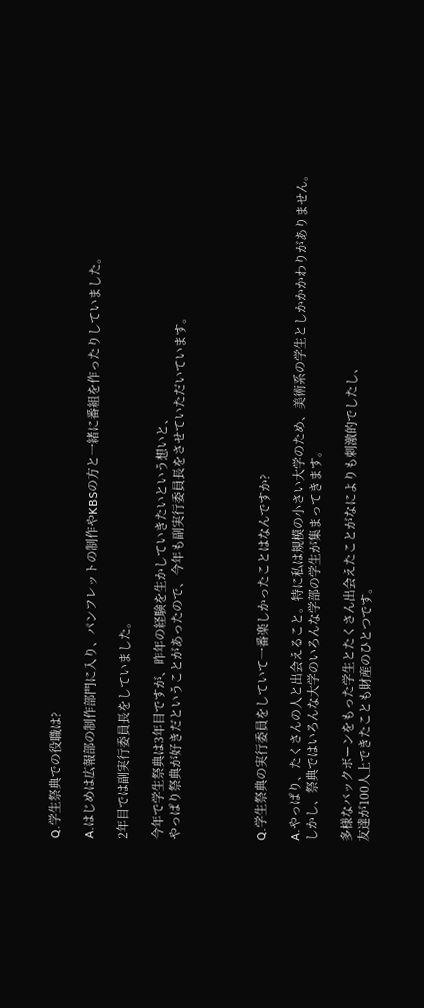Q.学生祭典での役職は?

A.はじめは広報部の制作部門に入り、パンフレットの制作やKBSの方と一緒に番組を作ったりしていました。

2年目では副実行委員長をしていました。

今年で学生祭典は3年目ですが、昨年の経験を生かしていきたいという想いと、
やっぱり祭典が好きだということがあったので、今年も副実行委員長をさせていただいています。




Q.学生祭典の実行委員をしていて一番楽しかったことはなんですか?

A.やっぱり、たくさんの人と出会えること。特に私は規模の小さい大学のため、美術系の学生としかかかわりがありません。
しかし、祭典ではいろんな大学のいろんな学部の学生が集まってきます。

多様なバックボーンをもった学生とたくさん出会えたことがなによりも刺激的でしたし、
友達が100人上できたことも財産のひとつです。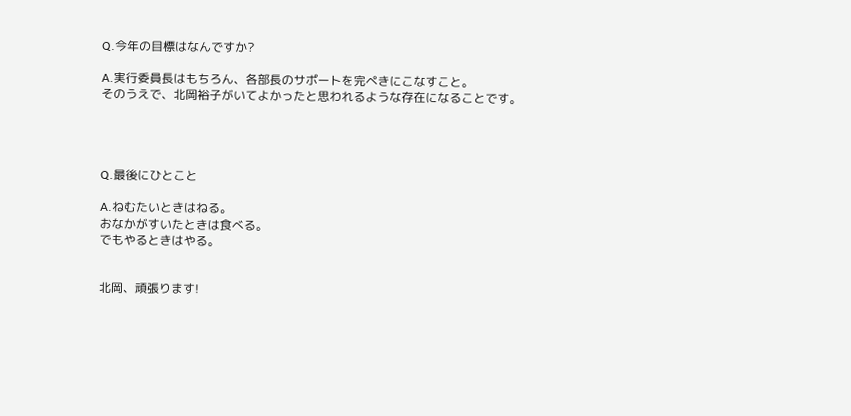Q.今年の目標はなんですか?

A.実行委員長はもちろん、各部長のサポートを完ぺきにこなすこと。
そのうえで、北岡裕子がいてよかったと思われるような存在になることです。




Q.最後にひとこと

A.ねむたいときはねる。
おなかがすいたときは食べる。
でもやるときはやる。


北岡、頑張ります!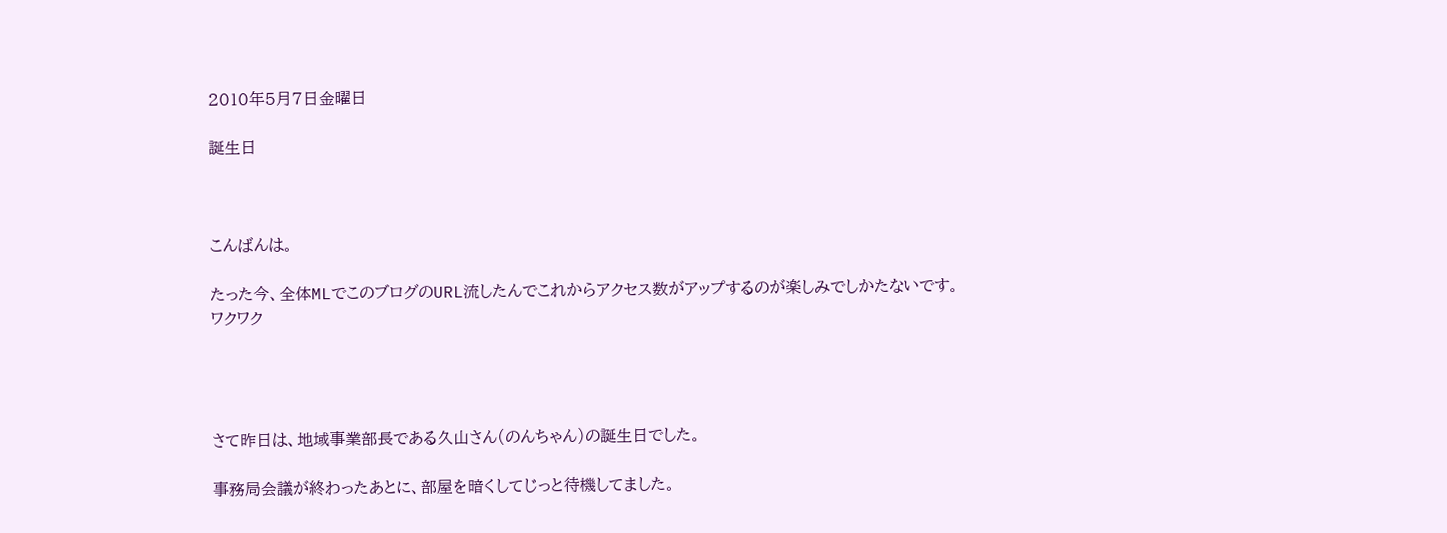2010年5月7日金曜日

誕生日



こんばんは。

たった今、全体MLでこのブログのURL流したんでこれからアクセス数がアップするのが楽しみでしかたないです。ワクワク




さて昨日は、地域事業部長である久山さん(のんちゃん)の誕生日でした。

事務局会議が終わったあとに、部屋を暗くしてじっと待機してました。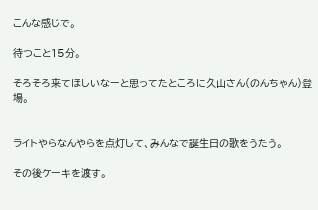こんな感じで。

待つこと15分。

そろそろ来てほしいなーと思ってたところに久山さん(のんちゃん)登場。


ライトやらなんやらを点灯して、みんなで誕生日の歌をうたう。

その後ケーキを渡す。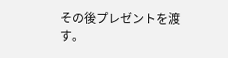その後プレゼントを渡す。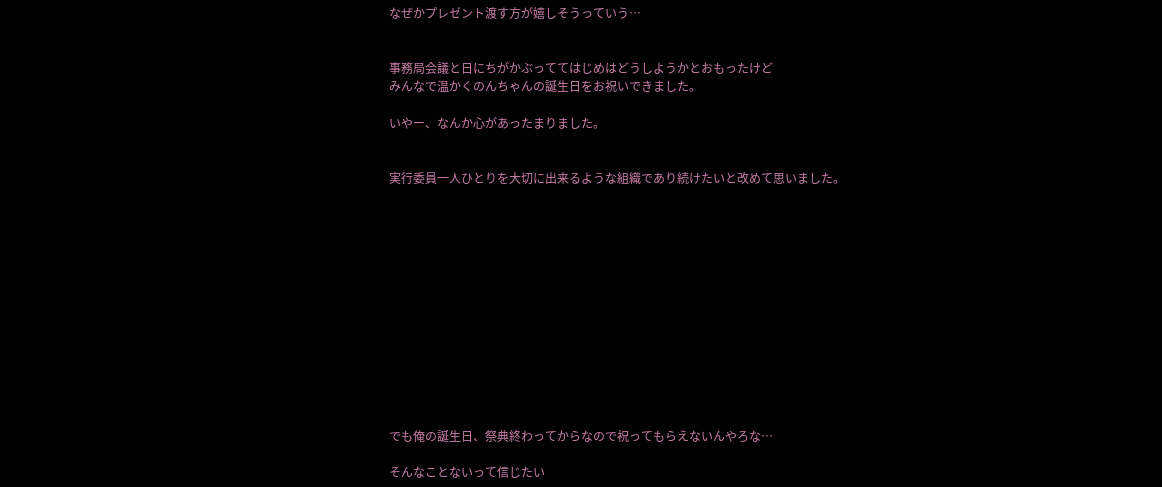なぜかプレゼント渡す方が嬉しそうっていう…


事務局会議と日にちがかぶっててはじめはどうしようかとおもったけど
みんなで温かくのんちゃんの誕生日をお祝いできました。

いやー、なんか心があったまりました。


実行委員一人ひとりを大切に出来るような組織であり続けたいと改めて思いました。













でも俺の誕生日、祭典終わってからなので祝ってもらえないんやろな…

そんなことないって信じたい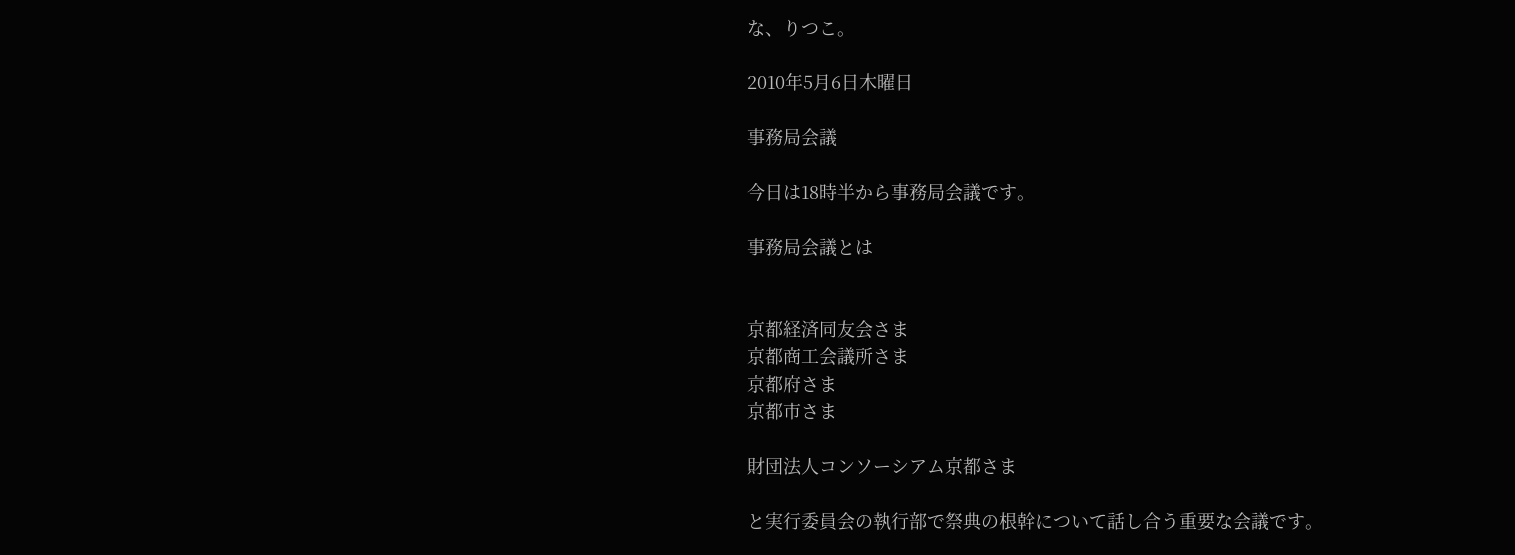な、りつこ。

2010年5月6日木曜日

事務局会議

今日は18時半から事務局会議です。

事務局会議とは


京都経済同友会さま
京都商工会議所さま
京都府さま
京都市さま

財団法人コンソーシアム京都さま

と実行委員会の執行部で祭典の根幹について話し合う重要な会議です。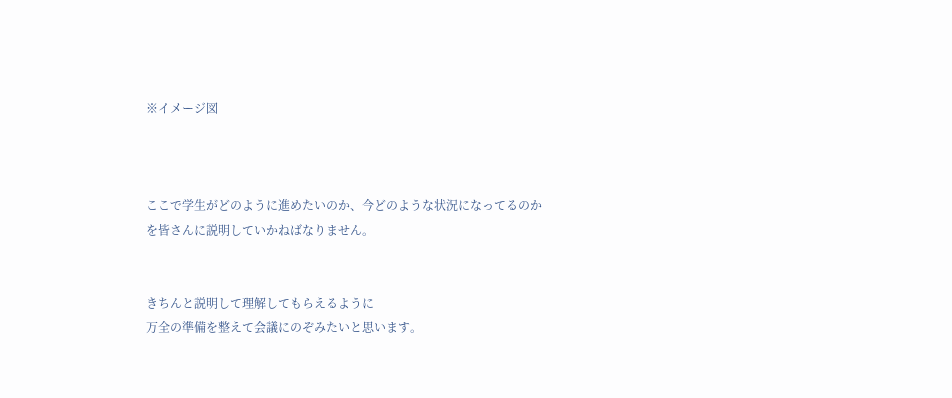※イメージ図



ここで学生がどのように進めたいのか、今どのような状況になってるのか
を皆さんに説明していかねばなりません。


きちんと説明して理解してもらえるように
万全の準備を整えて会議にのぞみたいと思います。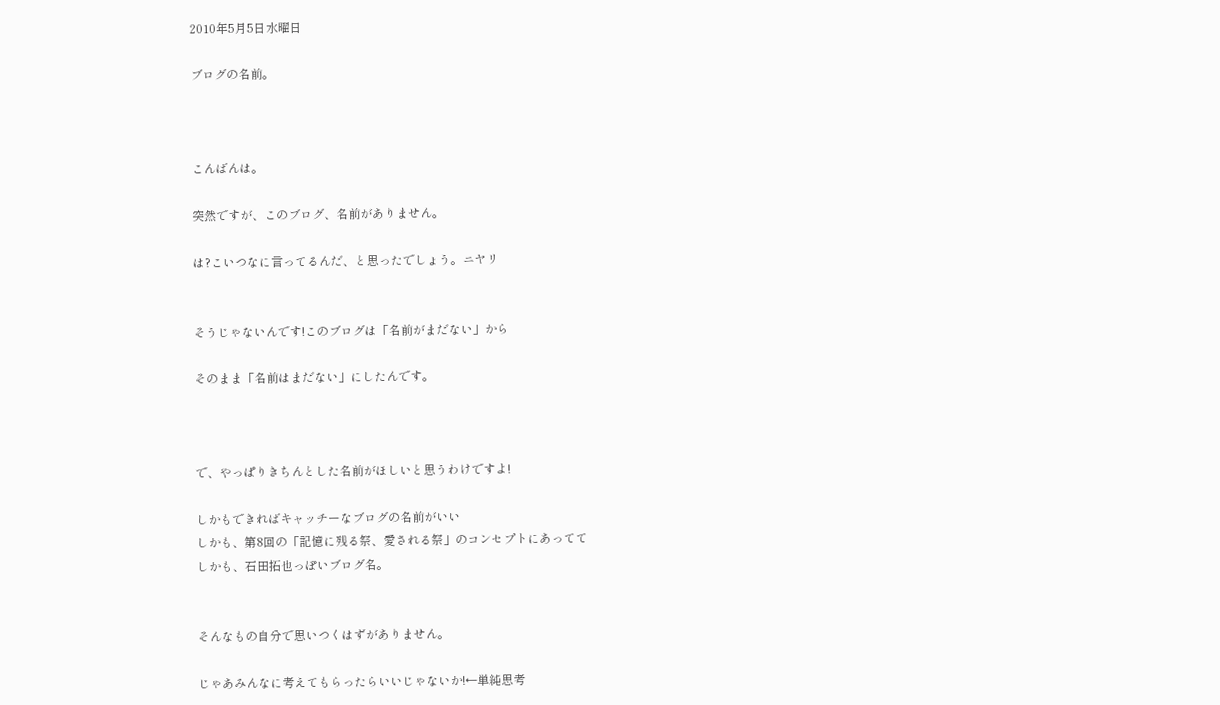2010年5月5日水曜日

ブログの名前。



こんばんは。

突然ですが、このブログ、名前がありません。

は?こいつなに言ってるんだ、と思ったでしょう。ニヤリ


そうじゃないんです!このブログは「名前がまだない」から

そのまま「名前はまだない」にしたんです。



で、やっぱりきちんとした名前がほしいと思うわけですよ!

しかもできればキャッチーなブログの名前がいい
しかも、第8回の「記憶に残る祭、愛される祭」のコンセプトにあってて
しかも、石田拓也っぽいブログ名。


そんなもの自分で思いつくはずがありません。

じゃあみんなに考えてもらったらいいじゃないか!←単純思考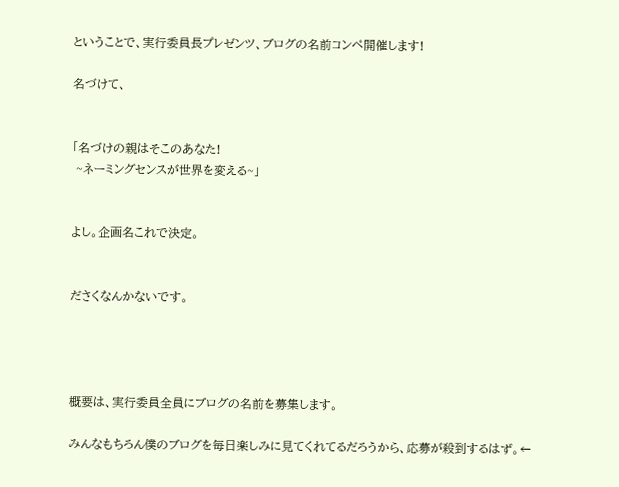ということで、実行委員長プレゼンツ、ブログの名前コンペ開催します!

名づけて、


「名づけの親はそこのあなた!
 ~ネーミングセンスが世界を変える~」


よし。企画名これで決定。


ださくなんかないです。




概要は、実行委員全員にブログの名前を募集します。

みんなもちろん僕のブログを毎日楽しみに見てくれてるだろうから、応募が殺到するはず。←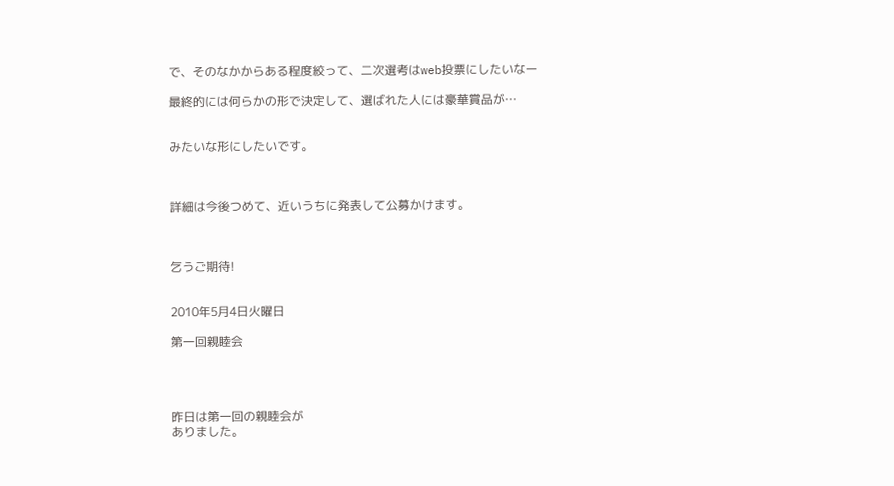で、そのなかからある程度絞って、二次選考はweb投票にしたいなー

最終的には何らかの形で決定して、選ばれた人には豪華賞品が…


みたいな形にしたいです。



詳細は今後つめて、近いうちに発表して公募かけます。



乞うご期待!


2010年5月4日火曜日

第一回親睦会




昨日は第一回の親睦会が
ありました。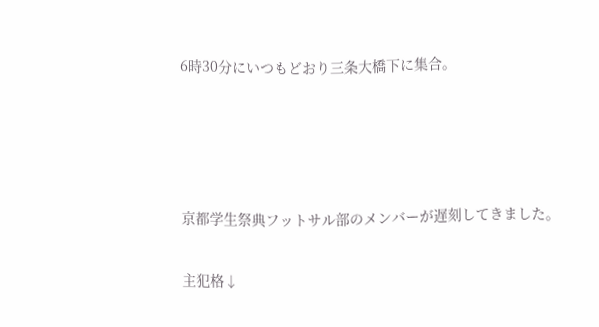6時30分にいつもどおり三条大橋下に集合。




京都学生祭典フットサル部のメンバーが遅刻してきました。

主犯格↓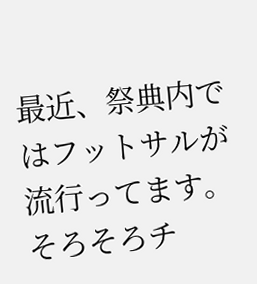最近、祭典内ではフットサルが流行ってます。
そろそろチ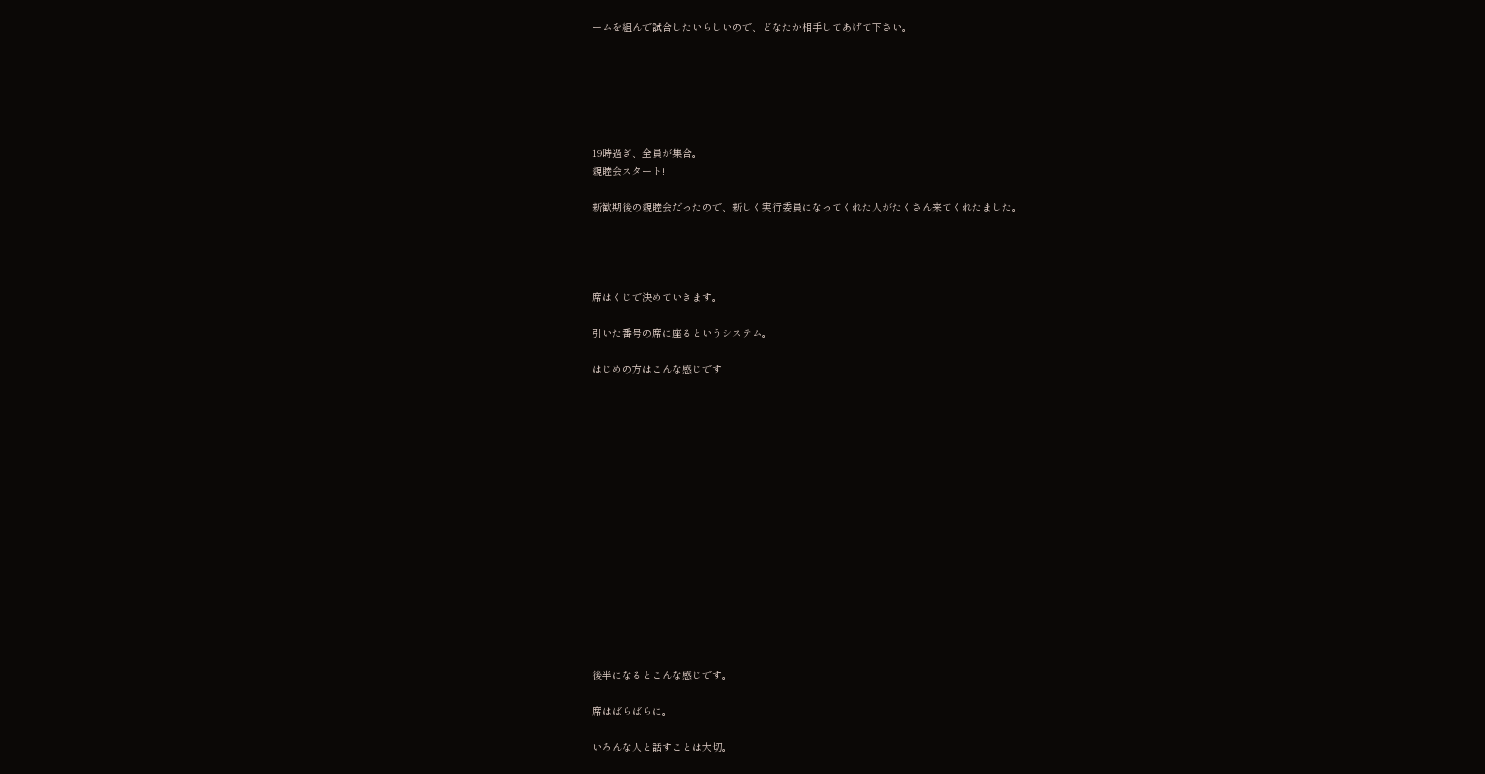ームを組んで試合したいらしいので、どなたか相手してあげて下さい。






19時過ぎ、全員が集合。
親睦会スタート!

新歓期後の親睦会だったので、新しく実行委員になってくれた人がたくさん来てくれたました。




席はくじで決めていきます。

引いた番号の席に座るというシステム。

はじめの方はこんな感じです
















後半になるとこんな感じです。

席はばらばらに。

いろんな人と話すことは大切。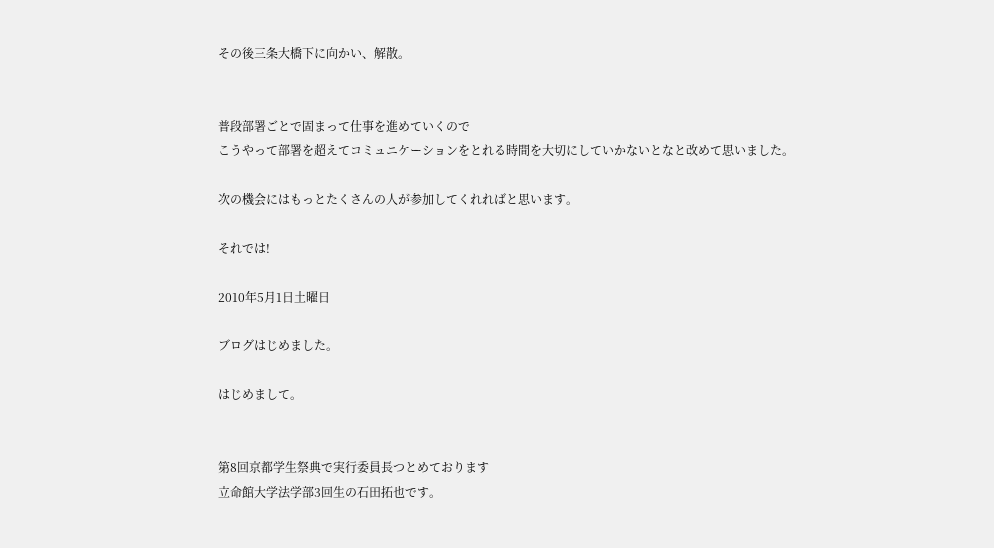その後三条大橋下に向かい、解散。


普段部署ごとで固まって仕事を進めていくので
こうやって部署を超えてコミュニケーションをとれる時間を大切にしていかないとなと改めて思いました。

次の機会にはもっとたくさんの人が参加してくれればと思います。

それでは!

2010年5月1日土曜日

ブログはじめました。

はじめまして。


第8回京都学生祭典で実行委員長つとめております
立命館大学法学部3回生の石田拓也です。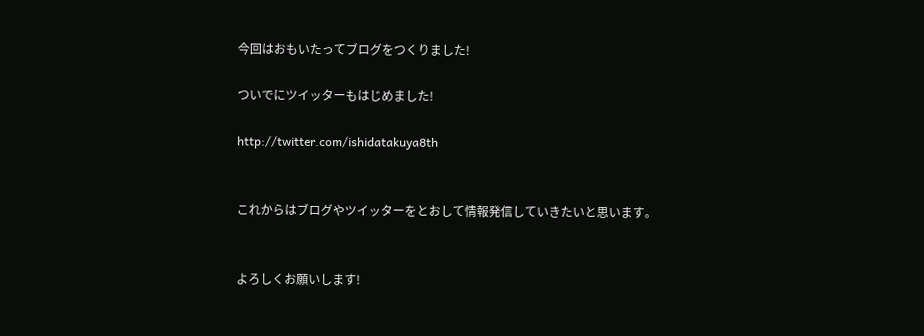今回はおもいたってブログをつくりました!

ついでにツイッターもはじめました!

http://twitter.com/ishidatakuya8th


これからはブログやツイッターをとおして情報発信していきたいと思います。


よろしくお願いします!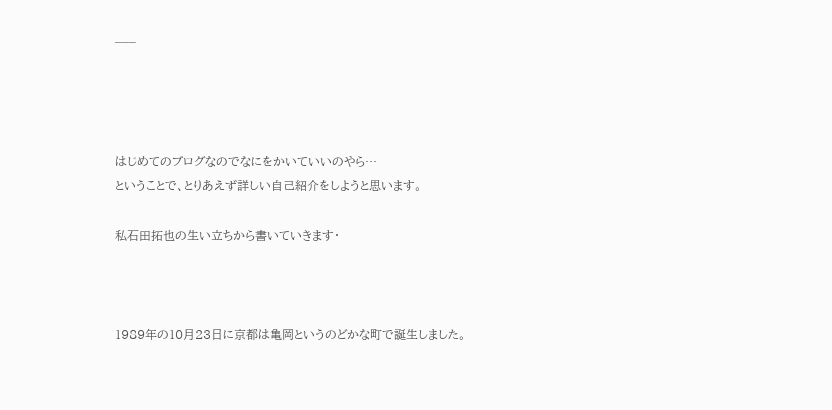___




はじめてのブログなのでなにをかいていいのやら…
ということで、とりあえず詳しい自己紹介をしようと思います。

私石田拓也の生い立ちから書いていきます・



1989年の10月23日に京都は亀岡というのどかな町で誕生しました。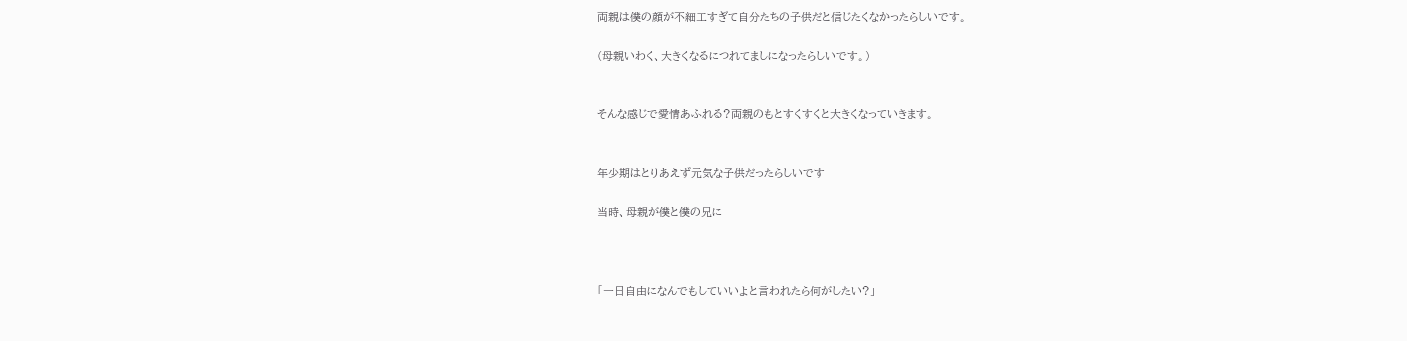両親は僕の顔が不細工すぎて自分たちの子供だと信じたくなかったらしいです。

(母親いわく、大きくなるにつれてましになったらしいです。)


そんな感じで愛情あふれる?両親のもとすくすくと大きくなっていきます。


年少期はとりあえず元気な子供だったらしいです

当時、母親が僕と僕の兄に



「一日自由になんでもしていいよと言われたら何がしたい?」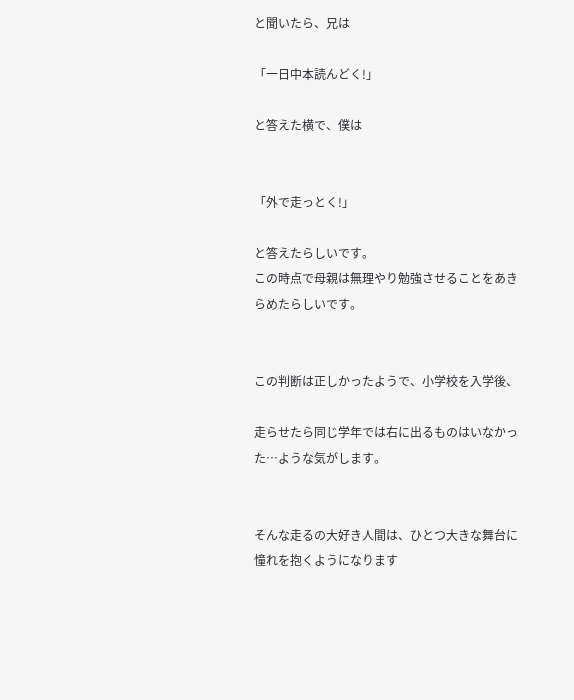と聞いたら、兄は

「一日中本読んどく!」

と答えた横で、僕は


「外で走っとく!」

と答えたらしいです。
この時点で母親は無理やり勉強させることをあきらめたらしいです。


この判断は正しかったようで、小学校を入学後、

走らせたら同じ学年では右に出るものはいなかった…ような気がします。


そんな走るの大好き人間は、ひとつ大きな舞台に憧れを抱くようになります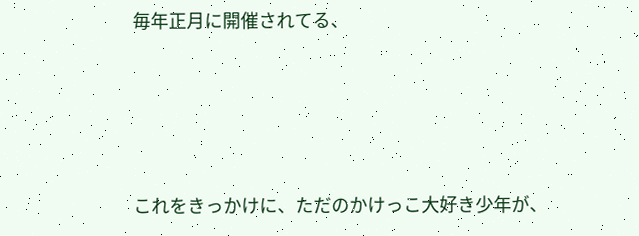毎年正月に開催されてる、




これをきっかけに、ただのかけっこ大好き少年が、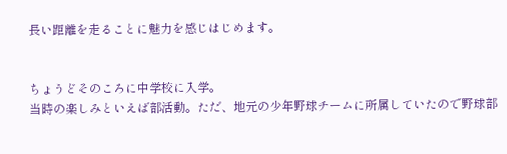長い距離を走ることに魅力を感じはじめます。


ちょうどそのころに中学校に入学。
当時の楽しみといえば部活動。ただ、地元の少年野球チームに所属していたので野球部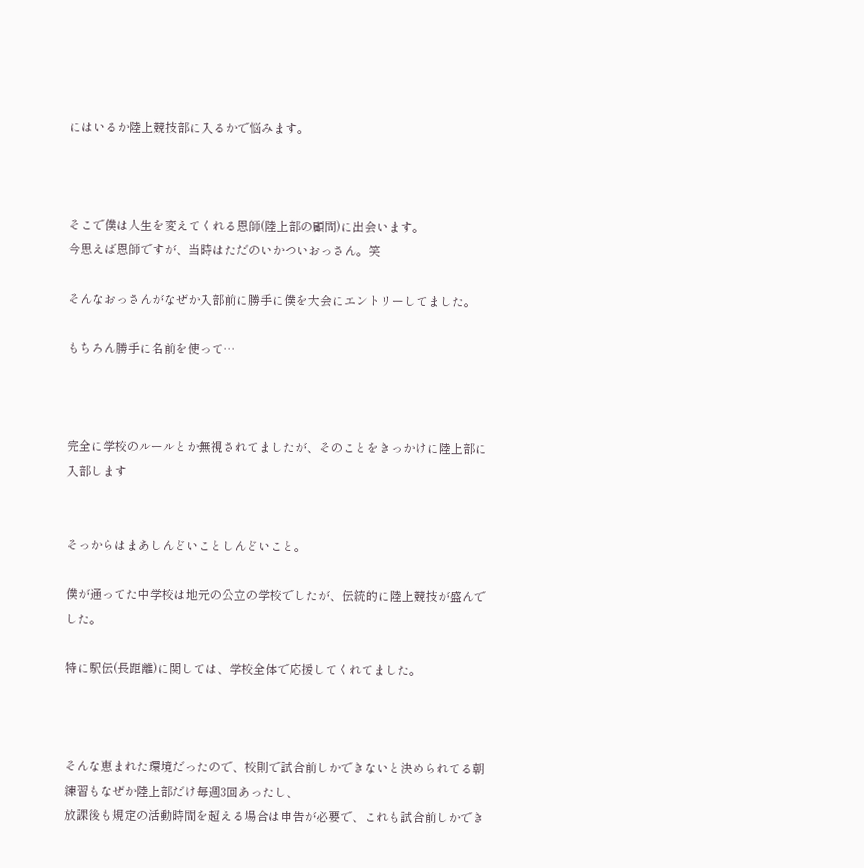にはいるか陸上競技部に入るかで悩みます。



そこで僕は人生を変えてくれる恩師(陸上部の顧問)に出会います。
今思えば恩師ですが、当時はただのいかついおっさん。笑

そんなおっさんがなぜか入部前に勝手に僕を大会にエントリーしてました。

もちろん勝手に名前を使って…



完全に学校のルールとか無視されてましたが、そのことをきっかけに陸上部に入部します


そっからはまあしんどいことしんどいこと。

僕が通ってた中学校は地元の公立の学校でしたが、伝統的に陸上競技が盛んでした。

特に駅伝(長距離)に関しては、学校全体で応援してくれてました。



そんな恵まれた環境だったので、校則で試合前しかできないと決められてる朝練習もなぜか陸上部だけ毎週3回あったし、
放課後も規定の活動時間を超える場合は申告が必要で、これも試合前しかでき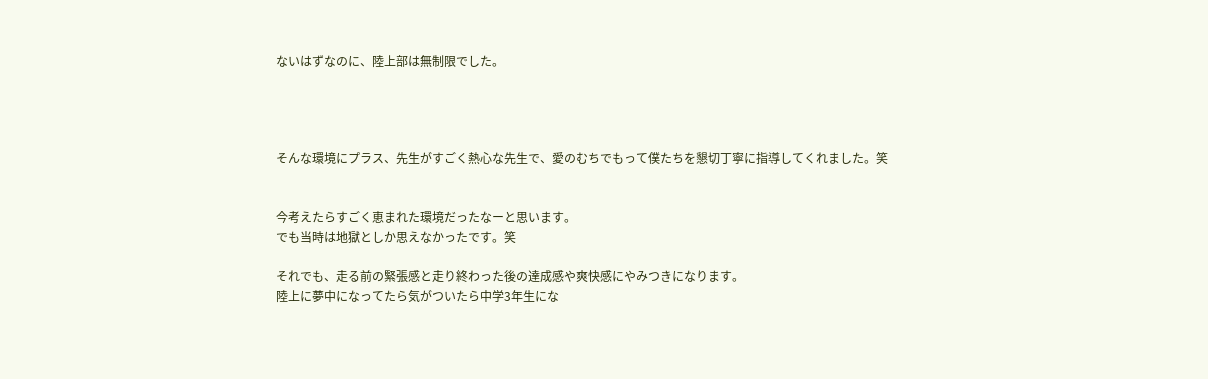ないはずなのに、陸上部は無制限でした。




そんな環境にプラス、先生がすごく熱心な先生で、愛のむちでもって僕たちを懇切丁寧に指導してくれました。笑


今考えたらすごく恵まれた環境だったなーと思います。
でも当時は地獄としか思えなかったです。笑

それでも、走る前の緊張感と走り終わった後の達成感や爽快感にやみつきになります。
陸上に夢中になってたら気がついたら中学3年生にな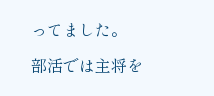ってました。

部活では主将を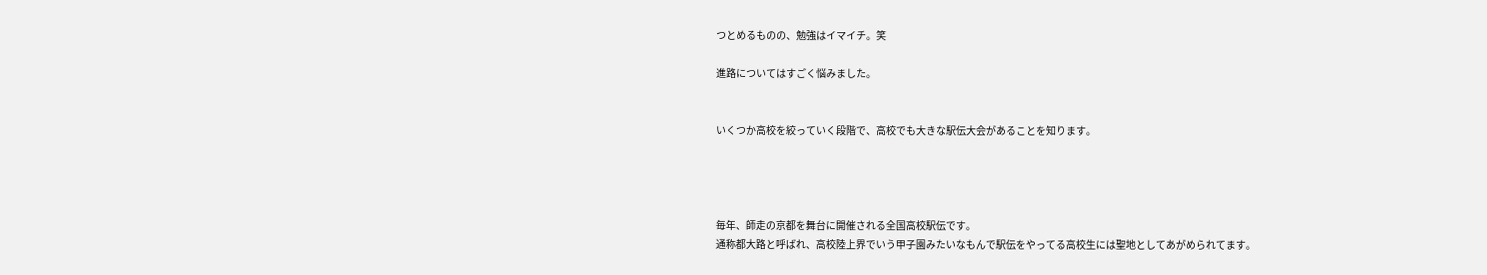つとめるものの、勉強はイマイチ。笑

進路についてはすごく悩みました。


いくつか高校を絞っていく段階で、高校でも大きな駅伝大会があることを知ります。




毎年、師走の京都を舞台に開催される全国高校駅伝です。
通称都大路と呼ばれ、高校陸上界でいう甲子園みたいなもんで駅伝をやってる高校生には聖地としてあがめられてます。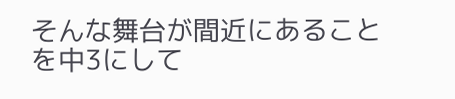そんな舞台が間近にあることを中3にして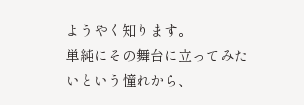ようやく知ります。
単純にその舞台に立ってみたいという憧れから、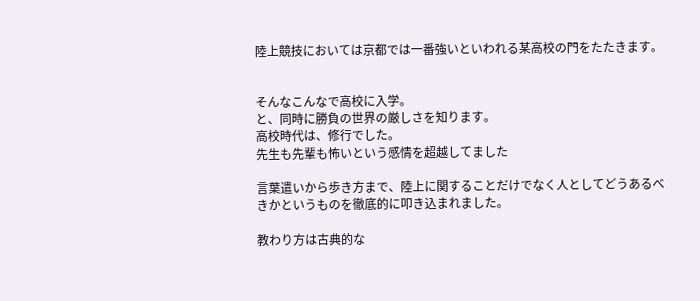陸上競技においては京都では一番強いといわれる某高校の門をたたきます。


そんなこんなで高校に入学。
と、同時に勝負の世界の厳しさを知ります。
高校時代は、修行でした。
先生も先輩も怖いという感情を超越してました

言葉遣いから歩き方まで、陸上に関することだけでなく人としてどうあるべきかというものを徹底的に叩き込まれました。

教わり方は古典的な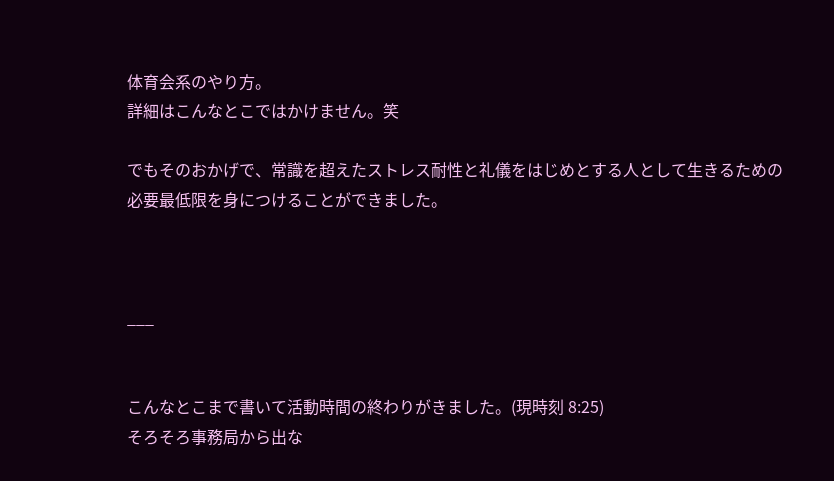体育会系のやり方。
詳細はこんなとこではかけません。笑

でもそのおかげで、常識を超えたストレス耐性と礼儀をはじめとする人として生きるための必要最低限を身につけることができました。



___


こんなとこまで書いて活動時間の終わりがきました。(現時刻 8:25)
そろそろ事務局から出な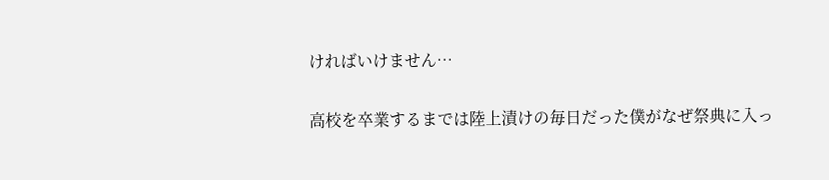ければいけません…

高校を卒業するまでは陸上漬けの毎日だった僕がなぜ祭典に入っ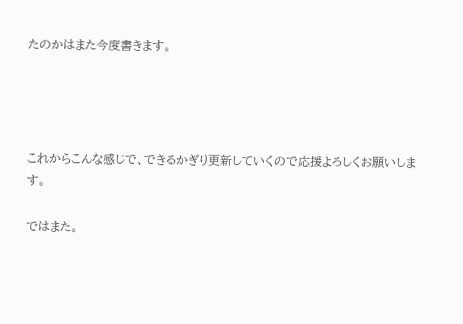たのかはまた今度書きます。




これからこんな感じで、できるかぎり更新していくので応援よろしくお願いします。

ではまた。